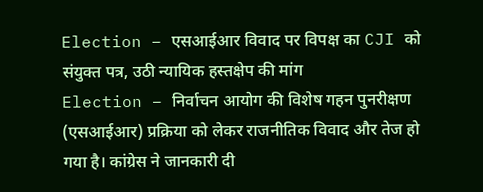Election – एसआईआर विवाद पर विपक्ष का CJI को संयुक्त पत्र, उठी न्यायिक हस्तक्षेप की मांग
Election – निर्वाचन आयोग की विशेष गहन पुनरीक्षण (एसआईआर) प्रक्रिया को लेकर राजनीतिक विवाद और तेज हो गया है। कांग्रेस ने जानकारी दी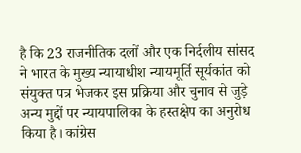है कि 23 राजनीतिक दलों और एक निर्दलीय सांसद ने भारत के मुख्य न्यायाधीश न्यायमूर्ति सूर्यकांत को संयुक्त पत्र भेजकर इस प्रक्रिया और चुनाव से जुड़े अन्य मुद्दों पर न्यायपालिका के हस्तक्षेप का अनुरोध किया है। कांग्रेस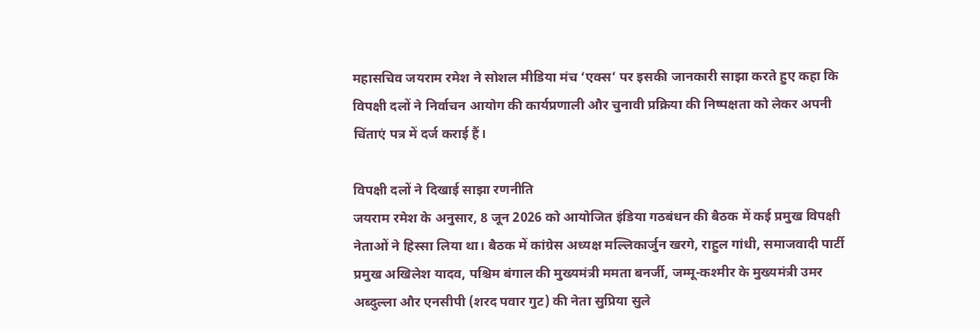महासचिव जयराम रमेश ने सोशल मीडिया मंच ‘एक्स’ पर इसकी जानकारी साझा करते हुए कहा कि विपक्षी दलों ने निर्वाचन आयोग की कार्यप्रणाली और चुनावी प्रक्रिया की निष्पक्षता को लेकर अपनी चिंताएं पत्र में दर्ज कराई हैं।

विपक्षी दलों ने दिखाई साझा रणनीति
जयराम रमेश के अनुसार, 8 जून 2026 को आयोजित इंडिया गठबंधन की बैठक में कई प्रमुख विपक्षी नेताओं ने हिस्सा लिया था। बैठक में कांग्रेस अध्यक्ष मल्लिकार्जुन खरगे, राहुल गांधी, समाजवादी पार्टी प्रमुख अखिलेश यादव, पश्चिम बंगाल की मुख्यमंत्री ममता बनर्जी, जम्मू-कश्मीर के मुख्यमंत्री उमर अब्दुल्ला और एनसीपी (शरद पवार गुट) की नेता सुप्रिया सुले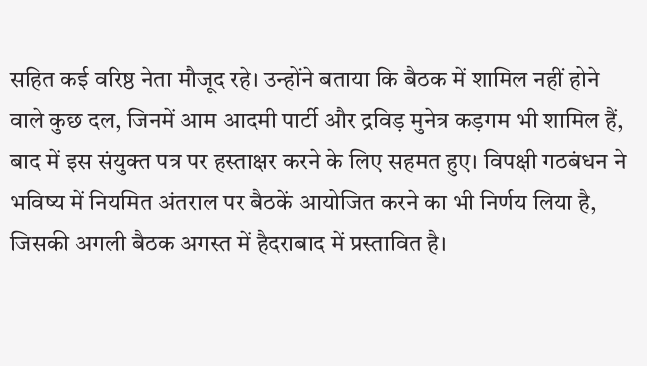सहित कई वरिष्ठ नेता मौजूद रहे। उन्होंने बताया कि बैठक में शामिल नहीं होने वाले कुछ दल, जिनमें आम आदमी पार्टी और द्रविड़ मुनेत्र कड़गम भी शामिल हैं, बाद में इस संयुक्त पत्र पर हस्ताक्षर करने के लिए सहमत हुए। विपक्षी गठबंधन ने भविष्य में नियमित अंतराल पर बैठकें आयोजित करने का भी निर्णय लिया है, जिसकी अगली बैठक अगस्त में हैदराबाद में प्रस्तावित है।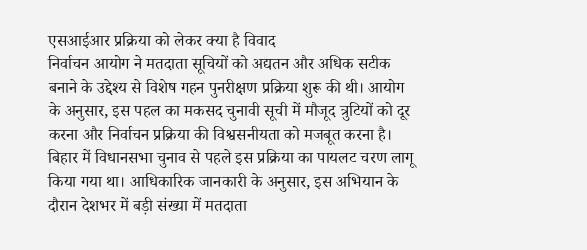एसआईआर प्रक्रिया को लेकर क्या है विवाद
निर्वाचन आयोग ने मतदाता सूचियों को अद्यतन और अधिक सटीक बनाने के उद्देश्य से विशेष गहन पुनरीक्षण प्रक्रिया शुरू की थी। आयोग के अनुसार, इस पहल का मकसद चुनावी सूची में मौजूद त्रुटियों को दूर करना और निर्वाचन प्रक्रिया की विश्वसनीयता को मजबूत करना है। बिहार में विधानसभा चुनाव से पहले इस प्रक्रिया का पायलट चरण लागू किया गया था। आधिकारिक जानकारी के अनुसार, इस अभियान के दौरान देशभर में बड़ी संख्या में मतदाता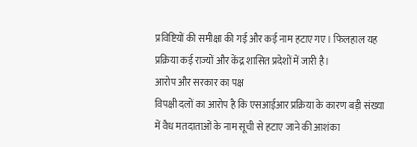प्रविष्टियों की समीक्षा की गई और कई नाम हटाए गए। फिलहाल यह प्रक्रिया कई राज्यों और केंद्र शासित प्रदेशों में जारी है।
आरोप और सरकार का पक्ष
विपक्षी दलों का आरोप है कि एसआईआर प्रक्रिया के कारण बड़ी संख्या में वैध मतदाताओं के नाम सूची से हटाए जाने की आशंका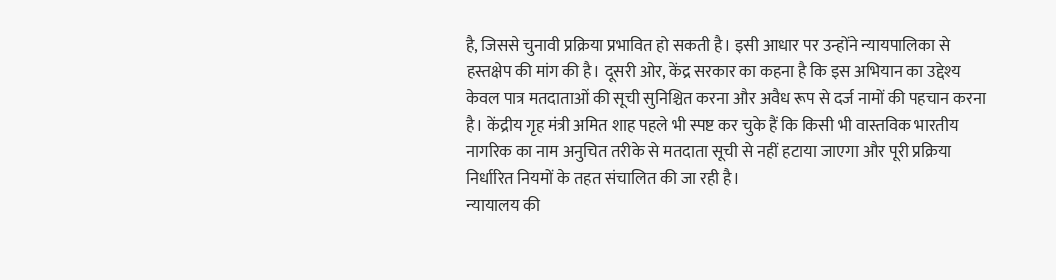है, जिससे चुनावी प्रक्रिया प्रभावित हो सकती है। इसी आधार पर उन्होंने न्यायपालिका से हस्तक्षेप की मांग की है। दूसरी ओर, केंद्र सरकार का कहना है कि इस अभियान का उद्देश्य केवल पात्र मतदाताओं की सूची सुनिश्चित करना और अवैध रूप से दर्ज नामों की पहचान करना है। केंद्रीय गृह मंत्री अमित शाह पहले भी स्पष्ट कर चुके हैं कि किसी भी वास्तविक भारतीय नागरिक का नाम अनुचित तरीके से मतदाता सूची से नहीं हटाया जाएगा और पूरी प्रक्रिया निर्धारित नियमों के तहत संचालित की जा रही है।
न्यायालय की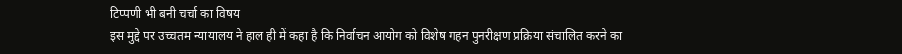टिप्पणी भी बनी चर्चा का विषय
इस मुद्दे पर उच्चतम न्यायालय ने हाल ही में कहा है कि निर्वाचन आयोग को विशेष गहन पुनरीक्षण प्रक्रिया संचालित करने का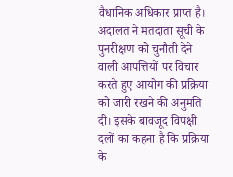वैधानिक अधिकार प्राप्त है। अदालत ने मतदाता सूची के पुनरीक्षण को चुनौती देने वाली आपत्तियों पर विचार करते हुए आयोग की प्रक्रिया को जारी रखने की अनुमति दी। इसके बावजूद विपक्षी दलों का कहना है कि प्रक्रिया के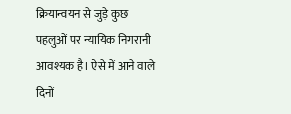क्रियान्वयन से जुड़े कुछ पहलुओं पर न्यायिक निगरानी आवश्यक है। ऐसे में आने वाले दिनों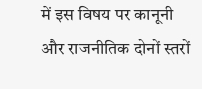में इस विषय पर कानूनी और राजनीतिक दोनों स्तरों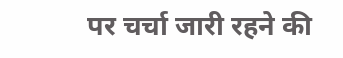पर चर्चा जारी रहने की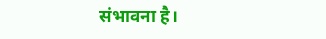संभावना है।